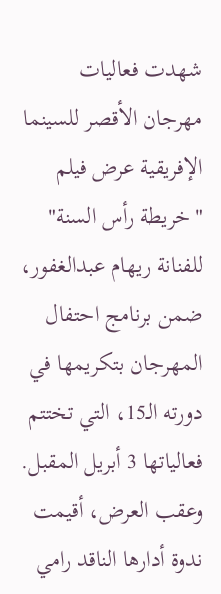شهدت فعاليات مهرجان الأقصر للسينما الإفريقية عرض فيلم "خريطة رأس السنة" للفنانة ريهام عبدالغفور، ضمن برنامج احتفال المهرجان بتكريمها في دورته الـ15، التي تختتم فعالياتها 3 أبريل المقبل.
وعقب العرض، أقيمت ندوة أدارها الناقد رامي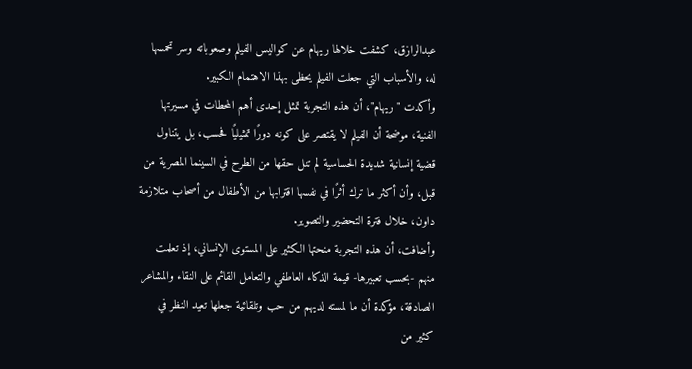عبدالرازق، كشفت خلالها ريهام عن كواليس الفيلم وصعوباته وسر تحمسها له، والأسباب التي جعلت الفيلم يحظى بهذا الاهتمام الكبير.
وأكدت "ريهام"، أن هذه التجربة تمثل إحدى أهم المحطات في مسيرتها الفنية، موضحة أن الفيلم لا يقتصر على كونه دورًا تمثيليًا فحسب، بل يتناول قضية إنسانية شديدة الحساسية لم تنل حقها من الطرح في السينما المصرية من قبل، وأن أكثر ما ترك أثرًا في نفسها اقترابها من الأطفال من أصحاب متلازمة داون، خلال فترة التحضير والتصوير.
وأضافت، أن هذه التجربة منحتها الكثير على المستوى الإنساني، إذ تعلمت منهم -بحسب تعبيرها- قيمة الذكاء العاطفي والتعامل القائم على النقاء والمشاعر الصادقة، مؤكدة أن ما لمسته لديهم من حب وتلقائية جعلها تعيد النظر في كثير من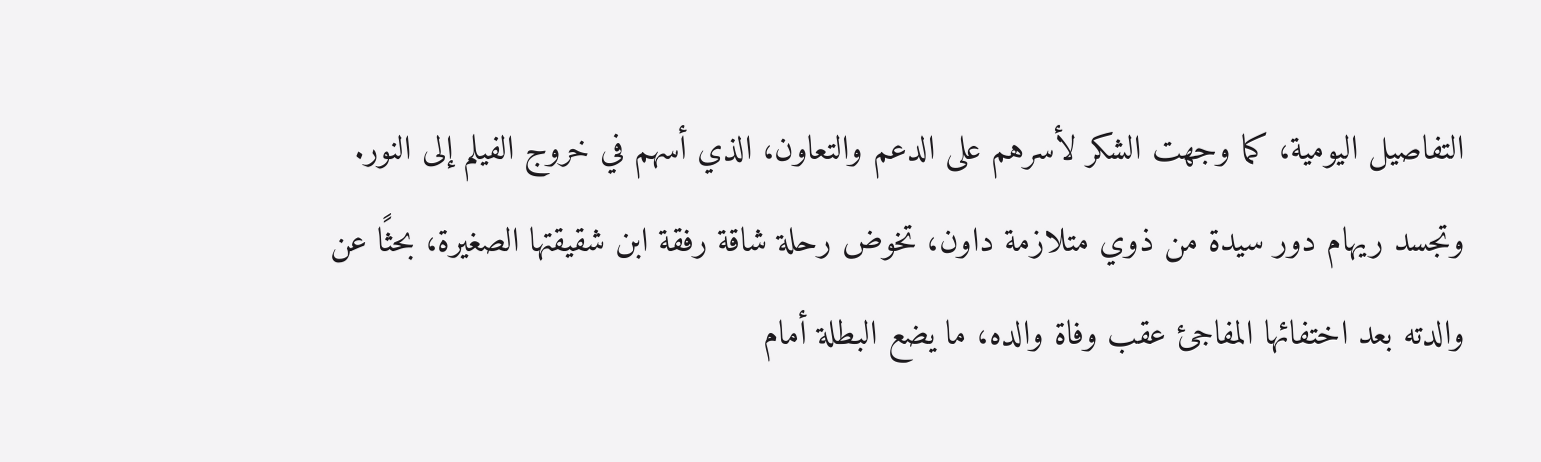التفاصيل اليومية، كما وجهت الشكر لأسرهم على الدعم والتعاون، الذي أسهم في خروج الفيلم إلى النور.
وتجسد ريهام دور سيدة من ذوي متلازمة داون، تخوض رحلة شاقة رفقة ابن شقيقتها الصغيرة، بحثًا عن والدته بعد اختفائها المفاجئ عقب وفاة والده، ما يضع البطلة أمام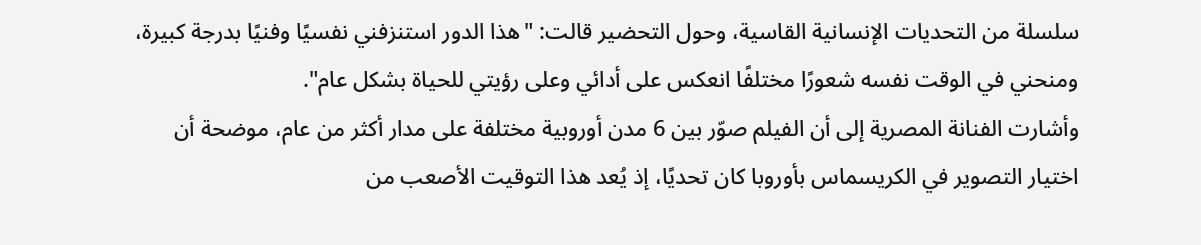سلسلة من التحديات الإنسانية القاسية، وحول التحضير قالت: "هذا الدور استنزفني نفسيًا وفنيًا بدرجة كبيرة، ومنحني في الوقت نفسه شعورًا مختلفًا انعكس على أدائي وعلى رؤيتي للحياة بشكل عام".
وأشارت الفنانة المصرية إلى أن الفيلم صوّر بين 6 مدن أوروبية مختلفة على مدار أكثر من عام، موضحة أن اختيار التصوير في الكريسماس بأوروبا كان تحديًا، إذ يُعد هذا التوقيت الأصعب من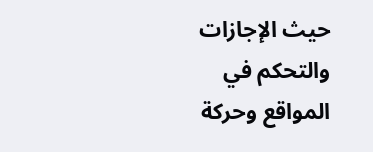حيث الإجازات والتحكم في المواقع وحركة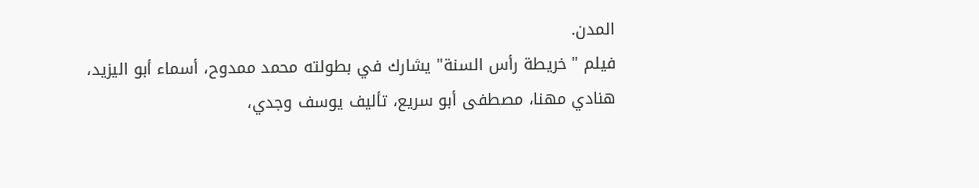المدن.
فيلم "خريطة رأس السنة" يشارك في بطولته محمد ممدوح، أسماء أبو اليزيد، هنادي مهنا، مصطفى أبو سريع، تأليف يوسف وجدي،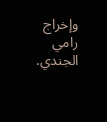وإخراج رامي الجندي.